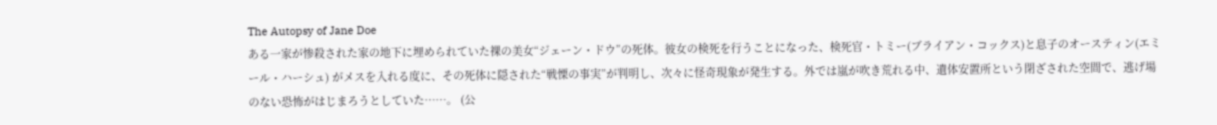The Autopsy of Jane Doe
ある一家が惨殺された家の地下に埋められていた裸の美女“ジェーン・ドウ”の死体。彼女の検死を行うことになった、検死官・トミー(ブライアン・コックス)と息子のオースティン(エミール・ハーシュ) がメスを入れる度に、その死体に隠された“戦慄の事実”が判明し、次々に怪奇現象が発生する。外では嵐が吹き荒れる中、遺体安置所という閉ざされた空間で、逃げ場のない恐怖がはじまろうとしていた……。 (公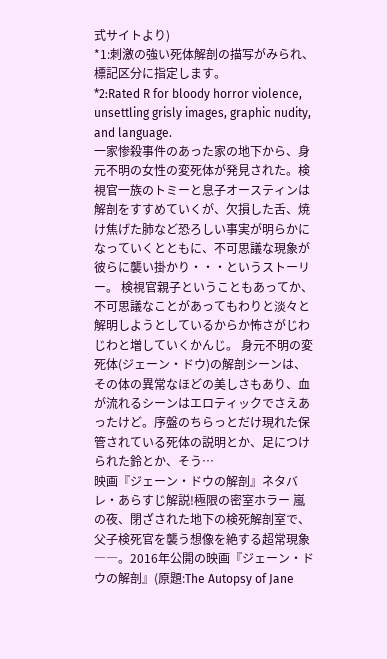式サイトより)
*1:刺激の強い死体解剖の描写がみられ、標記区分に指定します。
*2:Rated R for bloody horror violence, unsettling grisly images, graphic nudity, and language.
一家惨殺事件のあった家の地下から、身元不明の女性の変死体が発見された。検視官一族のトミーと息子オースティンは解剖をすすめていくが、欠損した舌、焼け焦げた肺など恐ろしい事実が明らかになっていくとともに、不可思議な現象が彼らに襲い掛かり・・・というストーリー。 検視官親子ということもあってか、不可思議なことがあってもわりと淡々と解明しようとしているからか怖さがじわじわと増していくかんじ。 身元不明の変死体(ジェーン・ドウ)の解剖シーンは、その体の異常なほどの美しさもあり、血が流れるシーンはエロティックでさえあったけど。序盤のちらっとだけ現れた保管されている死体の説明とか、足につけられた鈴とか、そう…
映画『ジェーン・ドウの解剖』ネタバレ・あらすじ解説!極限の密室ホラー 嵐の夜、閉ざされた地下の検死解剖室で、父子検死官を襲う想像を絶する超常現象――。2016年公開の映画『ジェーン・ドウの解剖』(原題:The Autopsy of Jane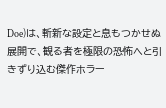Doe)は、斬新な設定と息もつかせぬ展開で、観る者を極限の恐怖へと引きずり込む傑作ホラー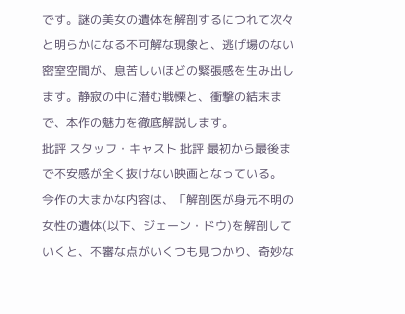です。謎の美女の遺体を解剖するにつれて次々と明らかになる不可解な現象と、逃げ場のない密室空間が、息苦しいほどの緊張感を生み出します。静寂の中に潜む戦慄と、衝撃の結末まで、本作の魅力を徹底解説します。
批評 スタッフ・キャスト 批評 最初から最後まで不安感が全く抜けない映画となっている。 今作の大まかな内容は、「解剖医が身元不明の女性の遺体(以下、ジェーン・ドウ)を解剖していくと、不審な点がいくつも見つかり、奇妙な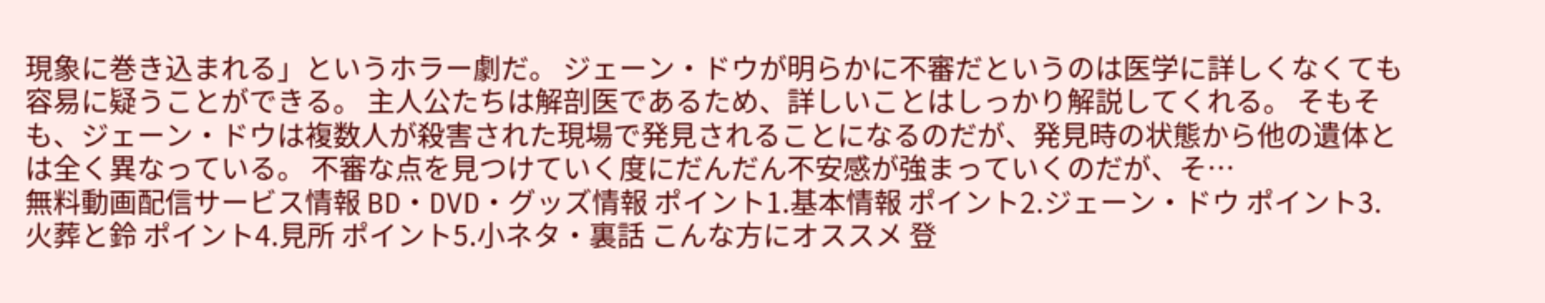現象に巻き込まれる」というホラー劇だ。 ジェーン・ドウが明らかに不審だというのは医学に詳しくなくても容易に疑うことができる。 主人公たちは解剖医であるため、詳しいことはしっかり解説してくれる。 そもそも、ジェーン・ドウは複数人が殺害された現場で発見されることになるのだが、発見時の状態から他の遺体とは全く異なっている。 不審な点を見つけていく度にだんだん不安感が強まっていくのだが、そ…
無料動画配信サービス情報 BD・DVD・グッズ情報 ポイント1.基本情報 ポイント2.ジェーン・ドウ ポイント3.火葬と鈴 ポイント4.見所 ポイント5.小ネタ・裏話 こんな方にオススメ 登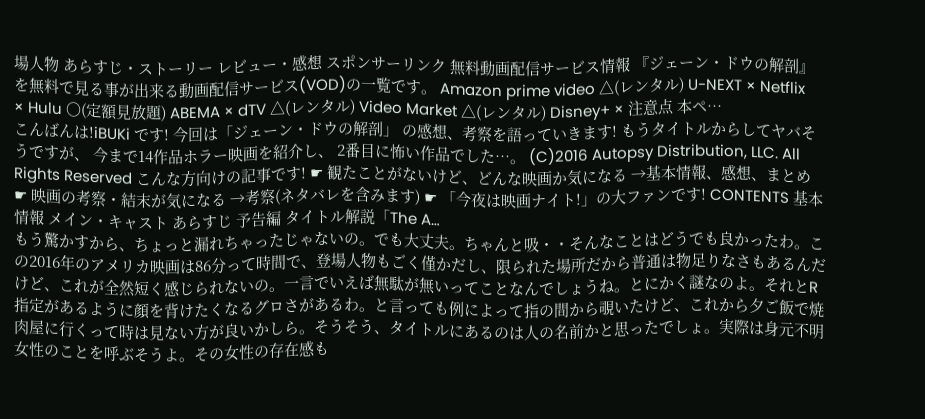場人物 あらすじ・ストーリー レビュー・感想 スポンサーリンク 無料動画配信サービス情報 『ジェーン・ドウの解剖』を無料で見る事が出来る動画配信サービス(VOD)の一覧です。 Amazon prime video △(レンタル) U-NEXT × Netflix × Hulu 〇(定額見放題) ABEMA × dTV △(レンタル) Video Market △(レンタル) Disney+ × 注意点 本ペ…
こんばんは!iBUKi です! 今回は「ジェーン・ドウの解剖」 の感想、考察を語っていきます! もうタイトルからしてヤバそうですが、 今まで14作品ホラー映画を紹介し、 2番目に怖い作品でした…。 (C)2016 Autopsy Distribution, LLC. All Rights Reserved こんな方向けの記事です! ☛ 観たことがないけど、どんな映画か気になる →基本情報、感想、まとめ ☛ 映画の考察・結末が気になる →考察(ネタバレを含みます) ☛ 「今夜は映画ナイト!」の大ファンです! CONTENTS 基本情報 メイン・キャスト あらすじ 予告編 タイトル解説「The A…
もう驚かすから、ちょっと漏れちゃったじゃないの。でも大丈夫。ちゃんと吸・・そんなことはどうでも良かったわ。この2016年のアメリカ映画は86分って時間で、登場人物もごく僅かだし、限られた場所だから普通は物足りなさもあるんだけど、これが全然短く感じられないの。一言でいえば無駄が無いってことなんでしょうね。とにかく謎なのよ。それとR指定があるように顔を背けたくなるグロさがあるわ。と言っても例によって指の間から覗いたけど、これから夕ご飯で焼肉屋に行くって時は見ない方が良いかしら。そうそう、タイトルにあるのは人の名前かと思ったでしょ。実際は身元不明女性のことを呼ぶそうよ。その女性の存在感も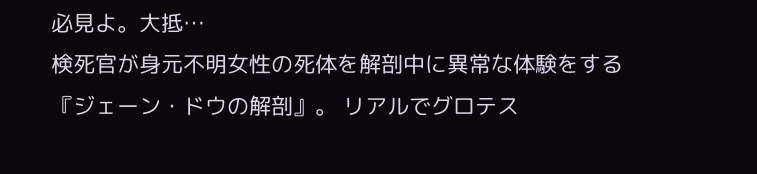必見よ。大抵…
検死官が身元不明女性の死体を解剖中に異常な体験をする『ジェーン・ドウの解剖』。 リアルでグロテス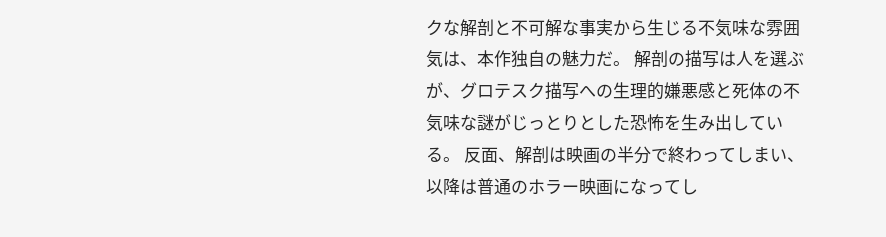クな解剖と不可解な事実から生じる不気味な雰囲気は、本作独自の魅力だ。 解剖の描写は人を選ぶが、グロテスク描写への生理的嫌悪感と死体の不気味な謎がじっとりとした恐怖を生み出している。 反面、解剖は映画の半分で終わってしまい、以降は普通のホラー映画になってし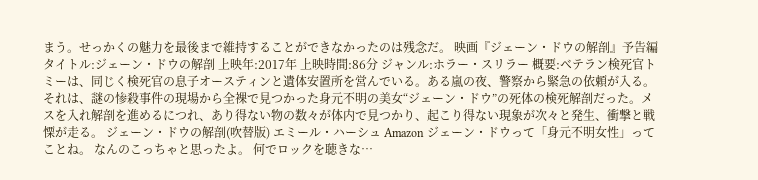まう。せっかくの魅力を最後まで維持することができなかったのは残念だ。 映画『ジェーン・ドウの解剖』予告編
タイトル:ジェーン・ドウの解剖 上映年:2017年 上映時間:86分 ジャンル:ホラー・スリラー 概要:ベテラン検死官トミーは、同じく検死官の息子オースティンと遺体安置所を営んでいる。ある嵐の夜、警察から緊急の依頼が入る。それは、謎の惨殺事件の現場から全裸で見つかった身元不明の美女“ジェーン・ドウ”の死体の検死解剖だった。メスを入れ解剖を進めるにつれ、あり得ない物の数々が体内で見つかり、起こり得ない現象が次々と発生、衝撃と戦慄が走る。 ジェーン・ドウの解剖(吹替版) エミール・ハーシュ Amazon ジェーン・ドウって「身元不明女性」ってことね。 なんのこっちゃと思ったよ。 何でロックを聴きな…